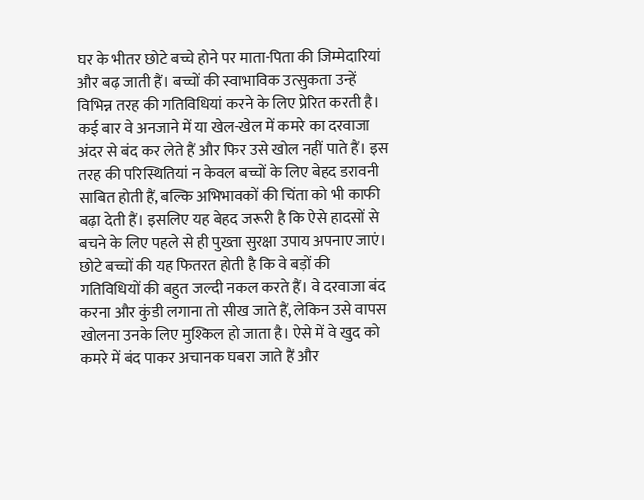घर के भीतर छोटे बच्चे होने पर माता-पिता की जिम्मेदारियां और बढ़ जाती हैं। बच्चों की स्वाभाविक उत्सुकता उन्हें विभिन्न तरह की गतिविधियां करने के लिए प्रेरित करती है। कई बार वे अनजाने में या खेल-खेल में कमरे का दरवाजा अंदर से बंद कर लेते हैं और फिर उसे खोल नहीं पाते हैं। इस तरह की परिस्थितियां न केवल बच्चों के लिए बेहद डरावनी साबित होती हैं, बल्कि अभिभावकों की चिंता को भी काफी बढ़ा देती हैं। इसलिए यह बेहद जरूरी है कि ऐसे हादसों से बचने के लिए पहले से ही पुख्ता सुरक्षा उपाय अपनाए जाएं।
छोटे बच्चों की यह फितरत होती है कि वे बड़ों की गतिविधियों की बहुत जल्दी नकल करते हैं। वे दरवाजा बंद करना और कुंडी लगाना तो सीख जाते हैं, लेकिन उसे वापस खोलना उनके लिए मुश्किल हो जाता है। ऐसे में वे खुद को कमरे में बंद पाकर अचानक घबरा जाते हैं और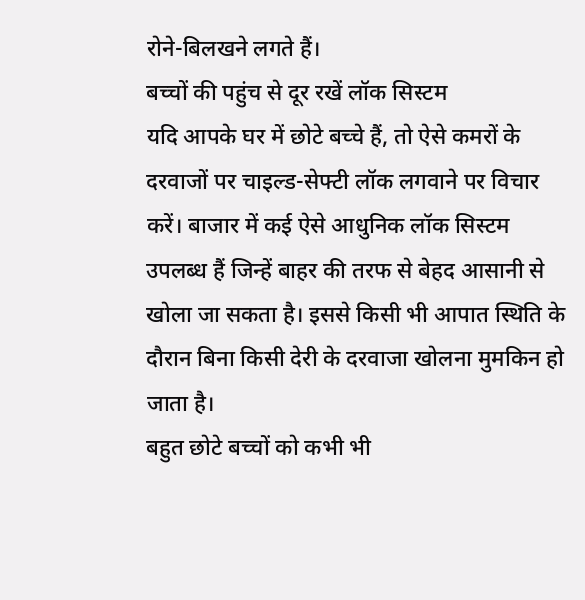रोने-बिलखने लगते हैं।
बच्चों की पहुंच से दूर रखें लॉक सिस्टम
यदि आपके घर में छोटे बच्चे हैं, तो ऐसे कमरों के दरवाजों पर चाइल्ड-सेफ्टी लॉक लगवाने पर विचार करें। बाजार में कई ऐसे आधुनिक लॉक सिस्टम उपलब्ध हैं जिन्हें बाहर की तरफ से बेहद आसानी से खोला जा सकता है। इससे किसी भी आपात स्थिति के दौरान बिना किसी देरी के दरवाजा खोलना मुमकिन हो जाता है।
बहुत छोटे बच्चों को कभी भी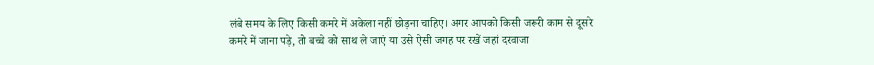लंबे समय के लिए किसी कमरे में अकेला नहीं छोड़ना चाहिए। अगर आपको किसी जरूरी काम से दूसरे कमरे में जाना पड़े, तो बच्चे को साथ ले जाएं या उसे ऐसी जगह पर रखें जहां दरवाजा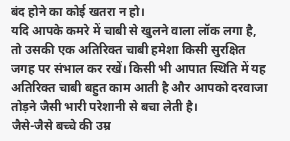बंद होने का कोई खतरा न हो।
यदि आपके कमरे में चाबी से खुलने वाला लॉक लगा है, तो उसकी एक अतिरिक्त चाबी हमेशा किसी सुरक्षित जगह पर संभाल कर रखें। किसी भी आपात स्थिति में यह अतिरिक्त चाबी बहुत काम आती है और आपको दरवाजा तोड़ने जैसी भारी परेशानी से बचा लेती है।
जैसे-जैसे बच्चे की उम्र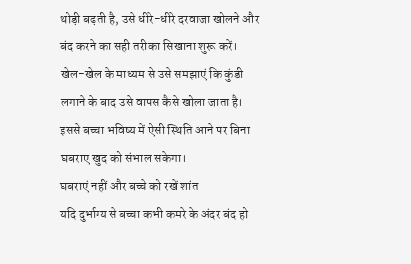थोड़ी बढ़ती है, उसे धीरे-धीरे दरवाजा खोलने और बंद करने का सही तरीका सिखाना शुरू करें। खेल-खेल के माध्यम से उसे समझाएं कि कुंडी लगाने के बाद उसे वापस कैसे खोला जाता है। इससे बच्चा भविष्य में ऐसी स्थिति आने पर बिना घबराए खुद को संभाल सकेगा।
घबराएं नहीं और बच्चे को रखें शांत
यदि दुर्भाग्य से बच्चा कभी कमरे के अंदर बंद हो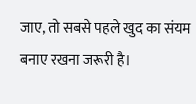जाए, तो सबसे पहले खुद का संयम बनाए रखना जरूरी है।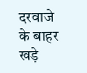दरवाजे के बाहर खड़े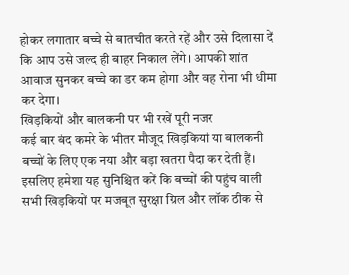होकर लगातार बच्चे से बातचीत करते रहें और उसे दिलासा दें कि आप उसे जल्द ही बाहर निकाल लेंगे। आपकी शांत आवाज सुनकर बच्चे का डर कम होगा और वह रोना भी धीमा कर देगा।
खिड़कियों और बालकनी पर भी रखें पूरी नजर
कई बार बंद कमरे के भीतर मौजूद खिड़कियां या बालकनी बच्चों के लिए एक नया और बड़ा खतरा पैदा कर देती हैं। इसलिए हमेशा यह सुनिश्चित करें कि बच्चों की पहुंच वाली सभी खिड़कियों पर मजबूत सुरक्षा ग्रिल और लॉक ठीक से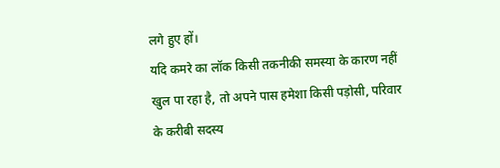लगे हुए हों।
यदि कमरे का लॉक किसी तकनीकी समस्या के कारण नहीं खुल पा रहा है, तो अपने पास हमेशा किसी पड़ोसी, परिवार के करीबी सदस्य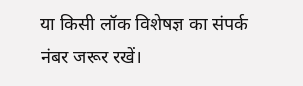या किसी लॉक विशेषज्ञ का संपर्क नंबर जरूर रखें।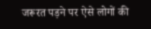जरूरत पड़ने पर ऐसे लोगों की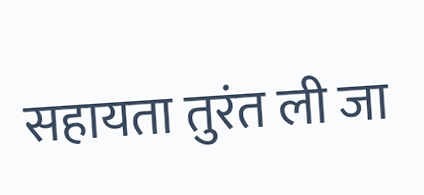सहायता तुरंत ली जा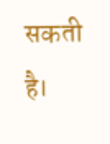सकती है।